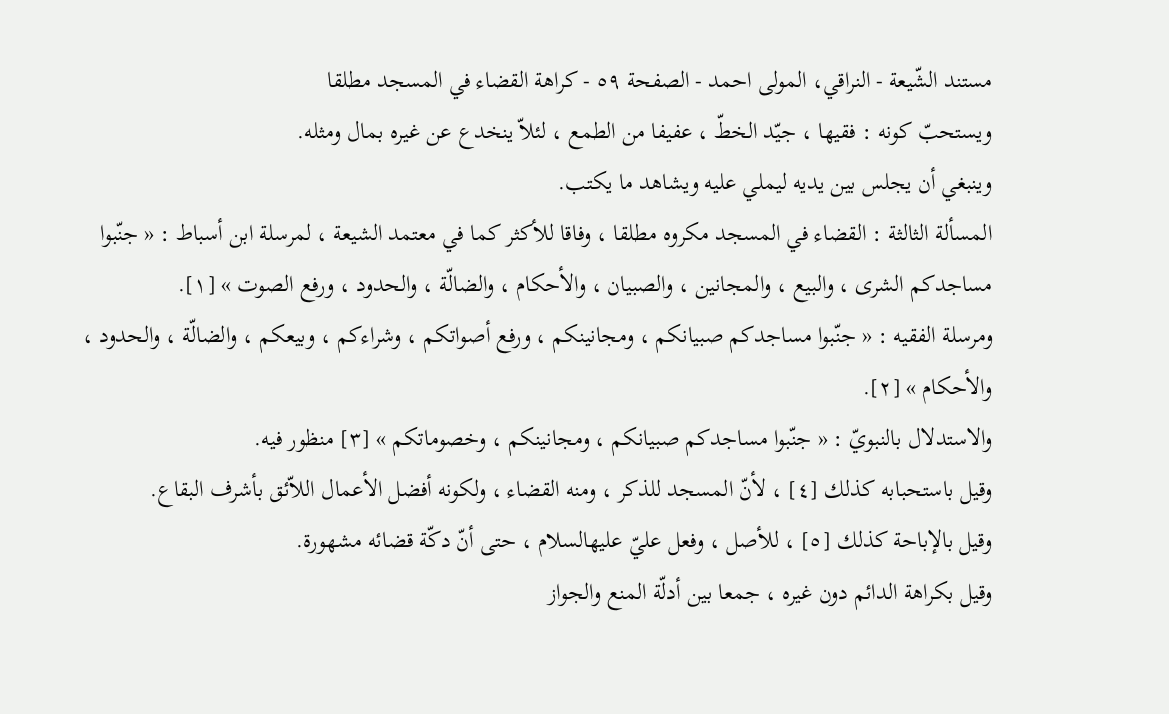مستند الشّيعة - النراقي، المولى احمد - الصفحة ٥٩ - كراهة القضاء في المسجد مطلقا
ويستحبّ كونه : فقيها ، جيّد الخطّ ، عفيفا من الطمع ، لئلاّ ينخدع عن غيره بمال ومثله.
وينبغي أن يجلس بين يديه ليملي عليه ويشاهد ما يكتب.
المسألة الثالثة : القضاء في المسجد مكروه مطلقا ، وفاقا للأكثر كما في معتمد الشيعة ، لمرسلة ابن أسباط : « جنّبوا مساجدكم الشرى ، والبيع ، والمجانين ، والصبيان ، والأحكام ، والضالّة ، والحدود ، ورفع الصوت » [١].
ومرسلة الفقيه : « جنّبوا مساجدكم صبيانكم ، ومجانينكم ، ورفع أصواتكم ، وشراءكم ، وبيعكم ، والضالّة ، والحدود ، والأحكام » [٢].
والاستدلال بالنبويّ : « جنّبوا مساجدكم صبيانكم ، ومجانينكم ، وخصوماتكم » [٣] منظور فيه.
وقيل باستحبابه كذلك [٤] ، لأنّ المسجد للذكر ، ومنه القضاء ، ولكونه أفضل الأعمال اللاّئق بأشرف البقاع.
وقيل بالإباحة كذلك [٥] ، للأصل ، وفعل عليّ عليهالسلام ، حتى أنّ دكّة قضائه مشهورة.
وقيل بكراهة الدائم دون غيره ، جمعا بين أدلّة المنع والجواز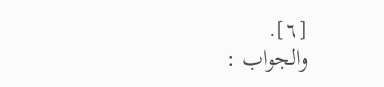[٦].
والجواب :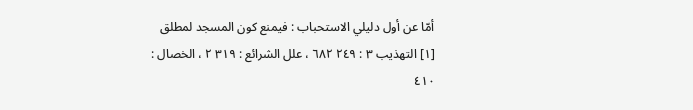أمّا عن أول دليلي الاستحباب : فيمنع كون المسجد لمطلق
[١] التهذيب ٣ : ٢٤٩ ٦٨٢ ، علل الشرائع : ٣١٩ ٢ ، الخصال : ٤١٠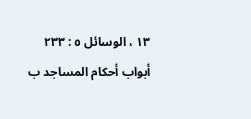١٣ ، الوسائل ٥ : ٢٣٣ أبواب أحكام المساجد ب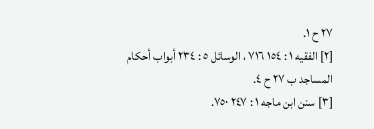٢٧ ح ١.
[٢] الفقيه ١ : ١٥٤ ٧١٦ ، الوسائل ٥ : ٢٣٤ أبواب أحكام المساجد ب ٢٧ ح ٤.
[٣] سنن ابن ماجه ١ : ٢٤٧ ٧٥٠.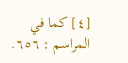[٤] كما في المراسم : ٦٥٦.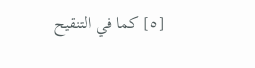[٥] كما في التنقيح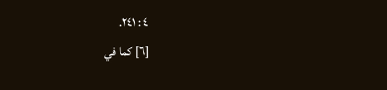٤ : ٢٤١.
[٦] كما في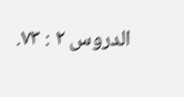الدروس ٢ : ٧٣.